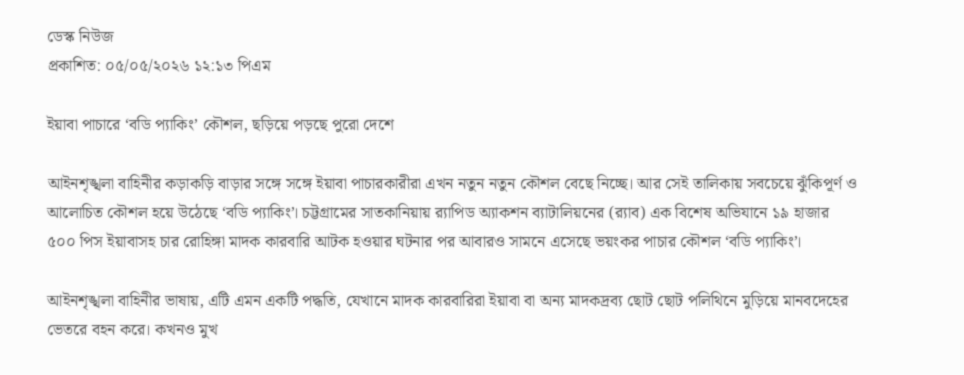ডেস্ক নিউজ
প্রকাশিত: ০৫/০৫/২০২৬ ১২:১৩ পিএম

ইয়াবা পাচারে ‘বডি প্যাকিং’ কৌশল, ছড়িয়ে পড়ছে পুরো দেশে

আইনশৃঙ্খলা বাহিনীর কড়াকড়ি বাড়ার সঙ্গে সঙ্গে ইয়াবা পাচারকারীরা এখন নতুন নতুন কৌশল বেছে নিচ্ছে। আর সেই তালিকায় সবচেয়ে ঝুঁকিপূর্ণ ও আলোচিত কৌশল হয়ে উঠেছে ‘বডি প্যাকিং’। চট্টগ্রামের সাতকানিয়ায় র‍্যাপিড অ্যাকশন ব্যাটালিয়নের (র‍্যাব) এক বিশেষ অভিযানে ১৯ হাজার ৫০০ পিস ইয়াবাসহ চার রোহিঙ্গা মাদক কারবারি আটক হওয়ার ঘটনার পর আবারও সামনে এসেছে ভয়ংকর পাচার কৌশল ‘বডি প্যাকিং’।

আইনশৃঙ্খলা বাহিনীর ভাষায়, এটি এমন একটি পদ্ধতি, যেখানে মাদক কারবারিরা ইয়াবা বা অন্য মাদকদ্রব্য ছোট ছোট পলিথিনে মুড়িয়ে মানবদেহের ভেতরে বহন করে। কখনও মুখ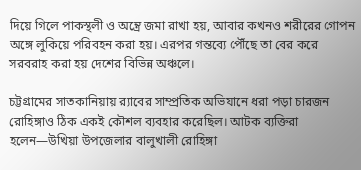দিয়ে গিলে পাকস্থলী ও অন্ত্রে জমা রাখা হয়, আবার কখনও শরীরের গোপন অঙ্গে লুকিয়ে পরিবহন করা হয়। এরপর গন্তব্যে পৌঁছে তা বের করে সরবরাহ করা হয় দেশের বিভিন্ন অঞ্চলে।

চট্টগ্রামের সাতকানিয়ায় র‍্যাবের সাম্প্রতিক অভিযানে ধরা পড়া চারজন রোহিঙ্গাও ঠিক একই কৌশল ব্যবহার করেছিল। আটক ব্যক্তিরা হলেন—উখিয়া উপজেলার বালুখালী রোহিঙ্গা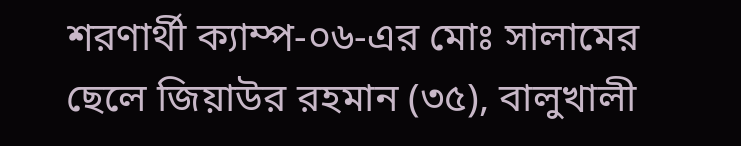শরণার্থী ক্যাম্প-০৬-এর মোঃ সালামের ছেলে জিয়াউর রহমান (৩৫), বালুখালী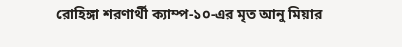রোহিঙ্গা শরণার্থী ক্যাম্প-১০-এর মৃত আনু মিয়ার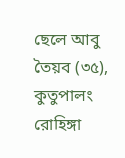ছেলে আবু তৈয়ব (৩৫), কুতুপালং রোহিঙ্গা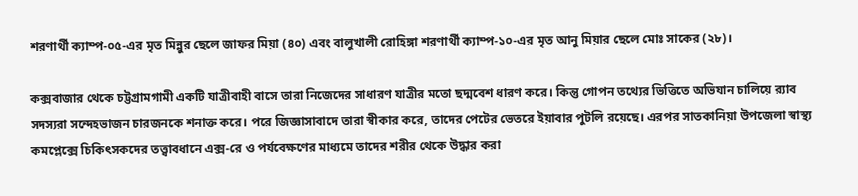শরণার্থী ক্যাম্প-০৫-এর মৃত মিন্নুর ছেলে জাফর মিয়া (৪০) এবং বালুখালী রোহিঙ্গা শরণার্থী ক্যাম্প-১০-এর মৃত আনু মিয়ার ছেলে মোঃ সাকের (২৮)।

কক্সবাজার থেকে চট্টগ্রামগামী একটি যাত্রীবাহী বাসে তারা নিজেদের সাধারণ যাত্রীর মতো ছদ্মবেশ ধারণ করে। কিন্তু গোপন তথ্যের ভিত্তিতে অভিযান চালিয়ে র‍্যাব সদস্যরা সন্দেহভাজন চারজনকে শনাক্ত করে। পরে জিজ্ঞাসাবাদে তারা স্বীকার করে, তাদের পেটের ভেতরে ইয়াবার পুটলি রয়েছে। এরপর সাতকানিয়া উপজেলা স্বাস্থ্য কমপ্লেক্সে চিকিৎসকদের তত্ত্বাবধানে এক্স-রে ও পর্যবেক্ষণের মাধ্যমে তাদের শরীর থেকে উদ্ধার করা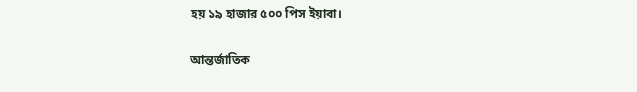হয় ১৯ হাজার ৫০০ পিস ইয়াবা।

আন্তর্জাতিক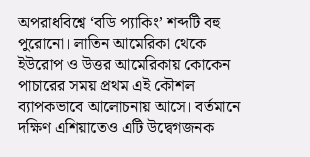অপরাধবিশ্বে ‘বডি প্যাকিং’ শব্দটি বহু পুরোনো। লাতিন আমেরিকা থেকে ইউরোপ ও উত্তর আমেরিকায় কোকেন পাচারের সময় প্রথম এই কৌশল ব্যাপকভাবে আলোচনায় আসে। বর্তমানে দক্ষিণ এশিয়াতেও এটি উদ্বেগজনক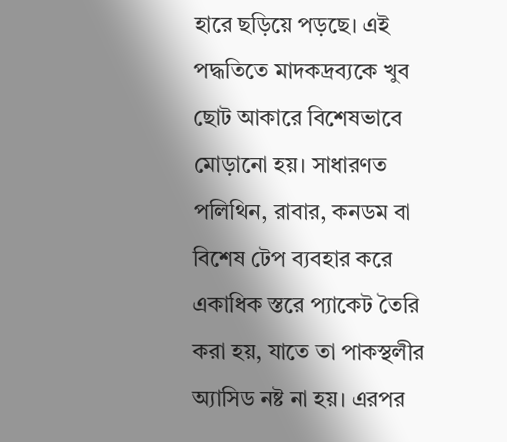হারে ছড়িয়ে পড়ছে। এই পদ্ধতিতে মাদকদ্রব্যকে খুব ছোট আকারে বিশেষভাবে মোড়ানো হয়। সাধারণত পলিথিন, রাবার, কনডম বা বিশেষ টেপ ব্যবহার করে একাধিক স্তরে প্যাকেট তৈরি করা হয়, যাতে তা পাকস্থলীর অ্যাসিড নষ্ট না হয়। এরপর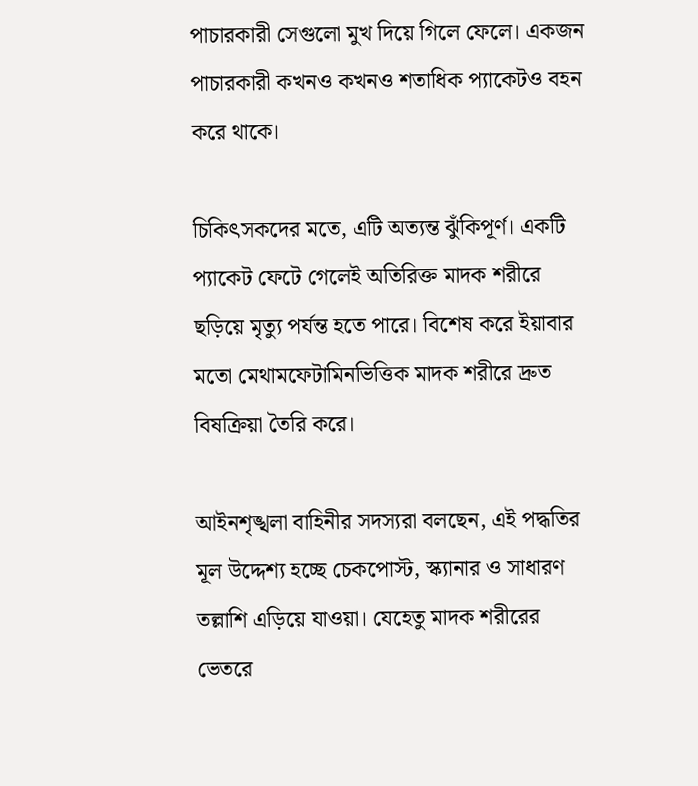পাচারকারী সেগুলো মুখ দিয়ে গিলে ফেলে। একজন পাচারকারী কখনও কখনও শতাধিক প্যাকেটও বহন করে থাকে।

চিকিৎসকদের মতে, এটি অত্যন্ত ঝুঁকিপূর্ণ। একটি প্যাকেট ফেটে গেলেই অতিরিক্ত মাদক শরীরে ছড়িয়ে মৃত্যু পর্যন্ত হতে পারে। বিশেষ করে ইয়াবার মতো মেথামফেটামিনভিত্তিক মাদক শরীরে দ্রুত বিষক্রিয়া তৈরি করে।

আইনশৃঙ্খলা বাহিনীর সদস্যরা বলছেন, এই পদ্ধতির মূল উদ্দেশ্য হচ্ছে চেকপোস্ট, স্ক্যানার ও সাধারণ তল্লাশি এড়িয়ে যাওয়া। যেহেতু মাদক শরীরের ভেতরে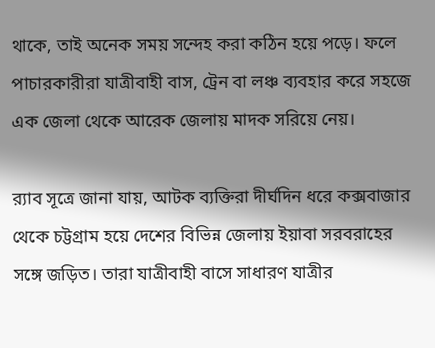থাকে, তাই অনেক সময় সন্দেহ করা কঠিন হয়ে পড়ে। ফলে পাচারকারীরা যাত্রীবাহী বাস, ট্রেন বা লঞ্চ ব্যবহার করে সহজে এক জেলা থেকে আরেক জেলায় মাদক সরিয়ে নেয়।

র‍্যাব সূত্রে জানা যায়, আটক ব্যক্তিরা দীর্ঘদিন ধরে কক্সবাজার থেকে চট্টগ্রাম হয়ে দেশের বিভিন্ন জেলায় ইয়াবা সরবরাহের সঙ্গে জড়িত। তারা যাত্রীবাহী বাসে সাধারণ যাত্রীর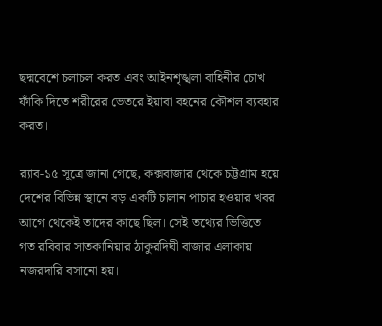ছদ্মবেশে চলাচল করত এবং আইনশৃঙ্খলা বাহিনীর চোখ ফাঁকি দিতে শরীরের ভেতরে ইয়াবা বহনের কৌশল ব্যবহার করত।

র‍্যাব-১৫ সূত্রে জানা গেছে, কক্সবাজার থেকে চট্টগ্রাম হয়ে দেশের বিভিন্ন স্থানে বড় একটি চালান পাচার হওয়ার খবর আগে থেকেই তাদের কাছে ছিল। সেই তথ্যের ভিত্তিতে গত রবিবার সাতকানিয়ার ঠাকুরদিঘী বাজার এলাকায় নজরদারি বসানো হয়।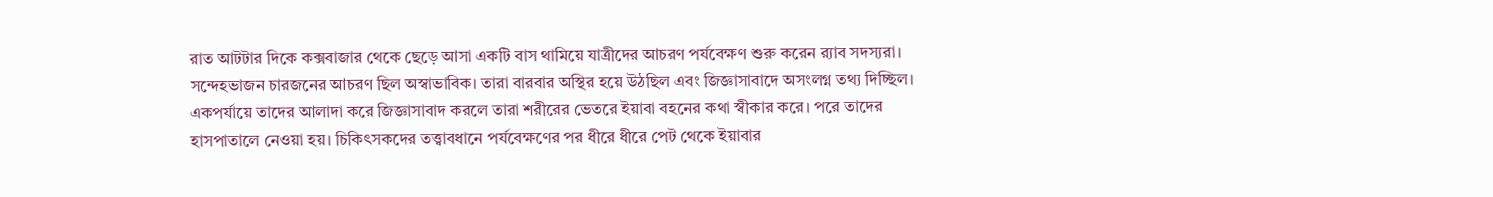রাত আটটার দিকে কক্সবাজার থেকে ছেড়ে আসা একটি বাস থামিয়ে যাত্রীদের আচরণ পর্যবেক্ষণ শুরু করেন র‍্যাব সদস্যরা। সন্দেহভাজন চারজনের আচরণ ছিল অস্বাভাবিক। তারা বারবার অস্থির হয়ে উঠছিল এবং জিজ্ঞাসাবাদে অসংলগ্ন তথ্য দিচ্ছিল। একপর্যায়ে তাদের আলাদা করে জিজ্ঞাসাবাদ করলে তারা শরীরের ভেতরে ইয়াবা বহনের কথা স্বীকার করে। পরে তাদের হাসপাতালে নেওয়া হয়। চিকিৎসকদের তত্ত্বাবধানে পর্যবেক্ষণের পর ধীরে ধীরে পেট থেকে ইয়াবার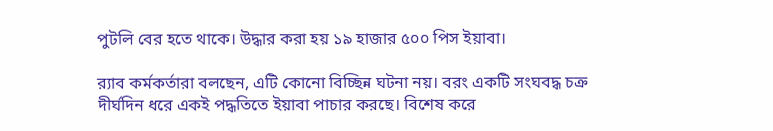পুটলি বের হতে থাকে। উদ্ধার করা হয় ১৯ হাজার ৫০০ পিস ইয়াবা।

র‍্যাব কর্মকর্তারা বলছেন, এটি কোনো বিচ্ছিন্ন ঘটনা নয়। বরং একটি সংঘবদ্ধ চক্র দীর্ঘদিন ধরে একই পদ্ধতিতে ইয়াবা পাচার করছে। বিশেষ করে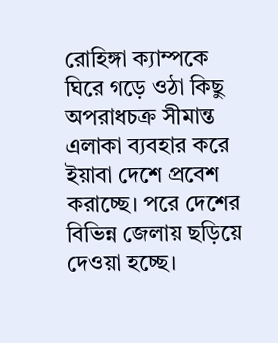রোহিঙ্গা ক্যাম্পকে ঘিরে গড়ে ওঠা কিছু অপরাধচক্র সীমান্ত এলাকা ব্যবহার করে ইয়াবা দেশে প্রবেশ করাচ্ছে। পরে দেশের বিভিন্ন জেলায় ছড়িয়ে দেওয়া হচ্ছে।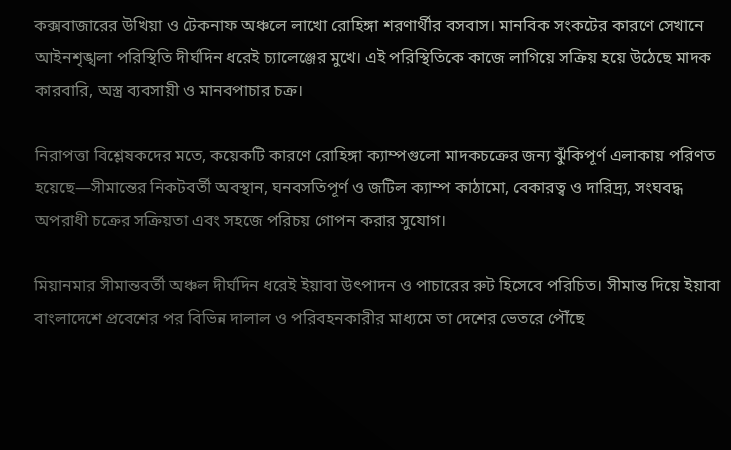কক্সবাজারের উখিয়া ও টেকনাফ অঞ্চলে লাখো রোহিঙ্গা শরণার্থীর বসবাস। মানবিক সংকটের কারণে সেখানে আইনশৃঙ্খলা পরিস্থিতি দীর্ঘদিন ধরেই চ্যালেঞ্জের মুখে। এই পরিস্থিতিকে কাজে লাগিয়ে সক্রিয় হয়ে উঠেছে মাদক কারবারি, অস্ত্র ব্যবসায়ী ও মানবপাচার চক্র।

নিরাপত্তা বিশ্লেষকদের মতে, কয়েকটি কারণে রোহিঙ্গা ক্যাম্পগুলো মাদকচক্রের জন্য ঝুঁকিপূর্ণ এলাকায় পরিণত হয়েছে—সীমান্তের নিকটবর্তী অবস্থান, ঘনবসতিপূর্ণ ও জটিল ক্যাম্প কাঠামো, বেকারত্ব ও দারিদ্র্য, সংঘবদ্ধ অপরাধী চক্রের সক্রিয়তা এবং সহজে পরিচয় গোপন করার সুযোগ।

মিয়ানমার সীমান্তবর্তী অঞ্চল দীর্ঘদিন ধরেই ইয়াবা উৎপাদন ও পাচারের রুট হিসেবে পরিচিত। সীমান্ত দিয়ে ইয়াবা বাংলাদেশে প্রবেশের পর বিভিন্ন দালাল ও পরিবহনকারীর মাধ্যমে তা দেশের ভেতরে পৌঁছে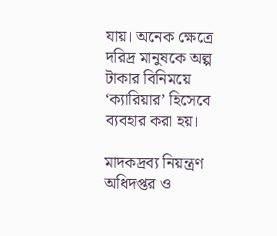যায়। অনেক ক্ষেত্রে দরিদ্র মানুষকে অল্প টাকার বিনিময়ে ‘ক্যারিয়ার’ হিসেবে ব্যবহার করা হয়।

মাদকদ্রব্য নিয়ন্ত্রণ অধিদপ্তর ও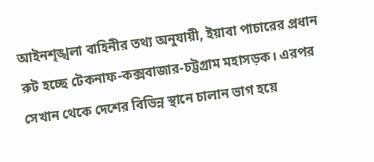আইনশৃঙ্খলা বাহিনীর তথ্য অনুযায়ী, ইয়াবা পাচারের প্রধান রুট হচ্ছে টেকনাফ-কক্সবাজার-চট্টগ্রাম মহাসড়ক। এরপর সেখান থেকে দেশের বিভিন্ন স্থানে চালান ভাগ হয়ে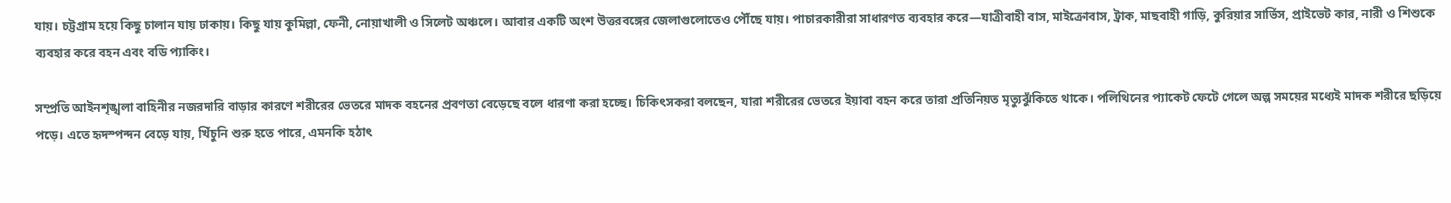যায়। চট্টগ্রাম হয়ে কিছু চালান যায় ঢাকায়। কিছু যায় কুমিল্লা, ফেনী, নোয়াখালী ও সিলেট অঞ্চলে। আবার একটি অংশ উত্তরবঙ্গের জেলাগুলোতেও পৌঁছে যায়। পাচারকারীরা সাধারণত ব্যবহার করে—যাত্রীবাহী বাস, মাইক্রোবাস, ট্রাক, মাছবাহী গাড়ি, কুরিয়ার সার্ভিস, প্রাইভেট কার, নারী ও শিশুকে ব্যবহার করে বহন এবং বডি প্যাকিং।

সম্প্রতি আইনশৃঙ্খলা বাহিনীর নজরদারি বাড়ার কারণে শরীরের ভেতরে মাদক বহনের প্রবণতা বেড়েছে বলে ধারণা করা হচ্ছে। চিকিৎসকরা বলছেন, যারা শরীরের ভেতরে ইয়াবা বহন করে তারা প্রতিনিয়ত মৃত্যুঝুঁকিতে থাকে। পলিথিনের প্যাকেট ফেটে গেলে অল্প সময়ের মধ্যেই মাদক শরীরে ছড়িয়ে পড়ে। এতে হৃদস্পন্দন বেড়ে যায়, খিঁচুনি শুরু হতে পারে, এমনকি হঠাৎ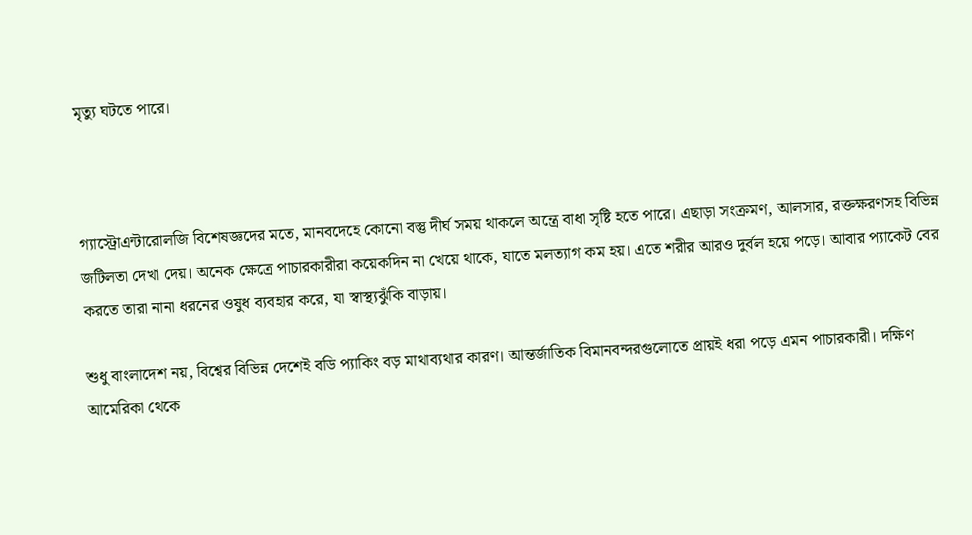মৃত্যু ঘটতে পারে।



গ্যাস্ট্রোএন্টারোলজি বিশেষজ্ঞদের মতে, মানবদেহে কোনো বস্তু দীর্ঘ সময় থাকলে অন্ত্রে বাধা সৃষ্টি হতে পারে। এছাড়া সংক্রমণ, আলসার, রক্তক্ষরণসহ বিভিন্ন জটিলতা দেখা দেয়। অনেক ক্ষেত্রে পাচারকারীরা কয়েকদিন না খেয়ে থাকে, যাতে মলত্যাগ কম হয়। এতে শরীর আরও দুর্বল হয়ে পড়ে। আবার প্যাকেট বের করতে তারা নানা ধরনের ওষুধ ব্যবহার করে, যা স্বাস্থ্যঝুঁকি বাড়ায়।

শুধু বাংলাদেশ নয়, বিশ্বের বিভিন্ন দেশেই বডি প্যাকিং বড় মাথাব্যথার কারণ। আন্তর্জাতিক বিমানবন্দরগুলোতে প্রায়ই ধরা পড়ে এমন পাচারকারী। দক্ষিণ আমেরিকা থেকে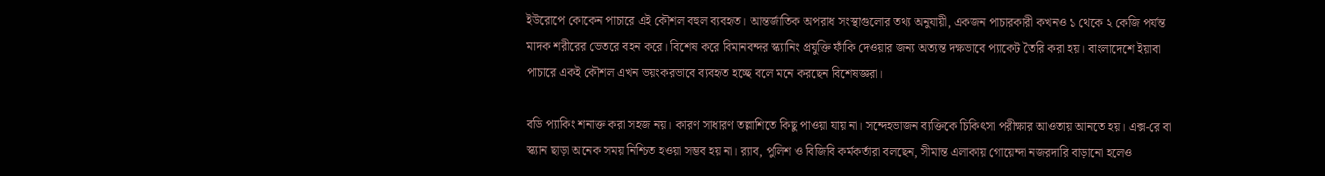ইউরোপে কোকেন পাচারে এই কৌশল বহুল ব্যবহৃত। আন্তর্জাতিক অপরাধ সংস্থাগুলোর তথ্য অনুযায়ী, একজন পাচারকারী কখনও ১ থেকে ২ কেজি পর্যন্ত মাদক শরীরের ভেতরে বহন করে। বিশেষ করে বিমানবন্দর স্ক্যানিং প্রযুক্তি ফাঁকি দেওয়ার জন্য অত্যন্ত দক্ষভাবে প্যাকেট তৈরি করা হয়। বাংলাদেশে ইয়াবা পাচারে একই কৌশল এখন ভয়ংকরভাবে ব্যবহৃত হচ্ছে বলে মনে করছেন বিশেষজ্ঞরা।

বডি প্যাকিং শনাক্ত করা সহজ নয়। কারণ সাধারণ তল্লাশিতে কিছু পাওয়া যায় না। সন্দেহভাজন ব্যক্তিকে চিকিৎসা পরীক্ষার আওতায় আনতে হয়। এক্স-রে বা স্ক্যান ছাড়া অনেক সময় নিশ্চিত হওয়া সম্ভব হয় না। র‍্যাব, পুলিশ ও বিজিবি কর্মকর্তারা বলছেন, সীমান্ত এলাকায় গোয়েন্দা নজরদারি বাড়ানো হলেও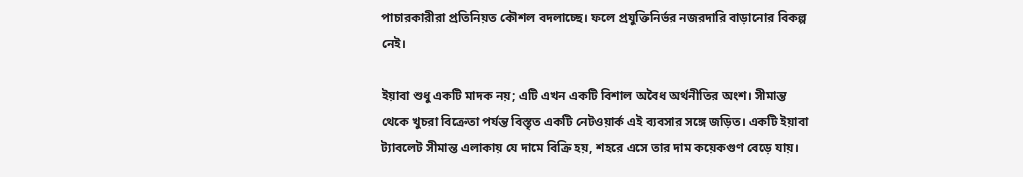পাচারকারীরা প্রতিনিয়ত কৌশল বদলাচ্ছে। ফলে প্রযুক্তিনির্ভর নজরদারি বাড়ানোর বিকল্প নেই।

ইয়াবা শুধু একটি মাদক নয়; এটি এখন একটি বিশাল অবৈধ অর্থনীতির অংশ। সীমান্ত থেকে খুচরা বিক্রেতা পর্যন্ত বিস্তৃত একটি নেটওয়ার্ক এই ব্যবসার সঙ্গে জড়িত। একটি ইয়াবা ট্যাবলেট সীমান্ত এলাকায় যে দামে বিক্রি হয়, শহরে এসে তার দাম কয়েকগুণ বেড়ে যায়।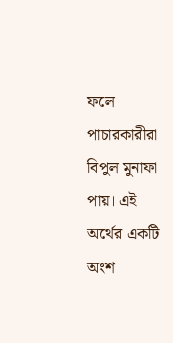ফলে পাচারকারীরা বিপুল মুনাফা পায়। এই অর্থের একটি অংশ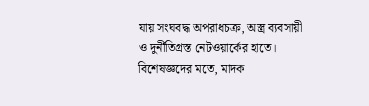যায় সংঘবদ্ধ অপরাধচক্র, অস্ত্র ব্যবসায়ী ও দুর্নীতিগ্রস্ত নেটওয়ার্কের হাতে। বিশেষজ্ঞদের মতে, মাদক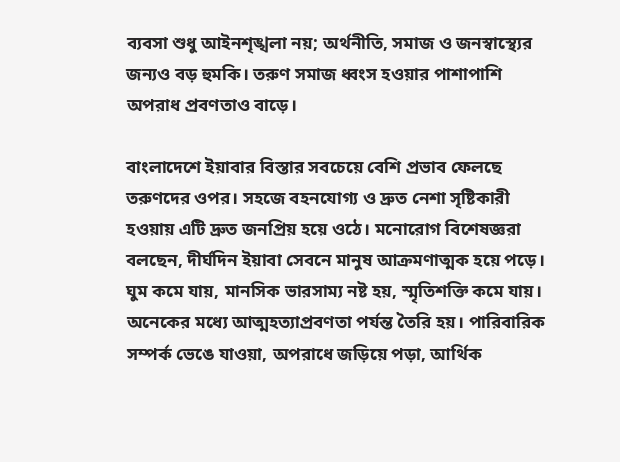ব্যবসা শুধু আইনশৃঙ্খলা নয়; অর্থনীতি, সমাজ ও জনস্বাস্থ্যের জন্যও বড় হুমকি। তরুণ সমাজ ধ্বংস হওয়ার পাশাপাশি অপরাধ প্রবণতাও বাড়ে।

বাংলাদেশে ইয়াবার বিস্তার সবচেয়ে বেশি প্রভাব ফেলছে তরুণদের ওপর। সহজে বহনযোগ্য ও দ্রুত নেশা সৃষ্টিকারী হওয়ায় এটি দ্রুত জনপ্রিয় হয়ে ওঠে। মনোরোগ বিশেষজ্ঞরা বলছেন, দীর্ঘদিন ইয়াবা সেবনে মানুষ আক্রমণাত্মক হয়ে পড়ে। ঘুম কমে যায়, মানসিক ভারসাম্য নষ্ট হয়, স্মৃতিশক্তি কমে যায়। অনেকের মধ্যে আত্মহত্যাপ্রবণতা পর্যন্ত তৈরি হয়। পারিবারিক সম্পর্ক ভেঙে যাওয়া, অপরাধে জড়িয়ে পড়া, আর্থিক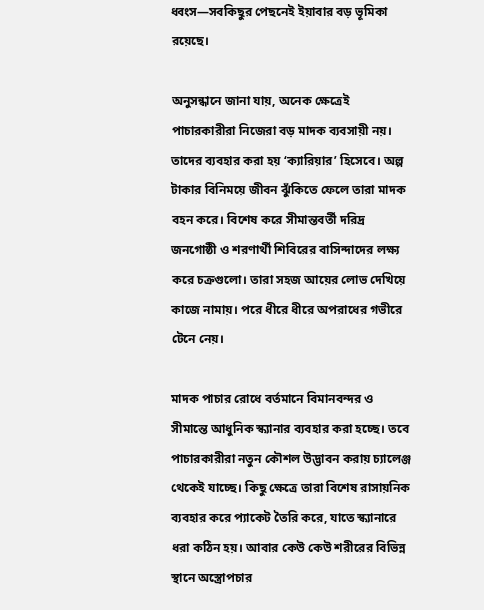ধ্বংস—সবকিছুর পেছনেই ইয়াবার বড় ভূমিকা রয়েছে।

অনুসন্ধানে জানা যায়, অনেক ক্ষেত্রেই পাচারকারীরা নিজেরা বড় মাদক ব্যবসায়ী নয়। তাদের ব্যবহার করা হয় ‘ক্যারিয়ার’ হিসেবে। অল্প টাকার বিনিময়ে জীবন ঝুঁকিতে ফেলে তারা মাদক বহন করে। বিশেষ করে সীমান্তবর্তী দরিদ্র জনগোষ্ঠী ও শরণার্থী শিবিরের বাসিন্দাদের লক্ষ্য করে চক্রগুলো। তারা সহজ আয়ের লোভ দেখিয়ে কাজে নামায়। পরে ধীরে ধীরে অপরাধের গভীরে টেনে নেয়।

মাদক পাচার রোধে বর্তমানে বিমানবন্দর ও সীমান্তে আধুনিক স্ক্যানার ব্যবহার করা হচ্ছে। তবে পাচারকারীরা নতুন কৌশল উদ্ভাবন করায় চ্যালেঞ্জ থেকেই যাচ্ছে। কিছু ক্ষেত্রে তারা বিশেষ রাসায়নিক ব্যবহার করে প্যাকেট তৈরি করে, যাতে স্ক্যানারে ধরা কঠিন হয়। আবার কেউ কেউ শরীরের বিভিন্ন স্থানে অস্ত্রোপচার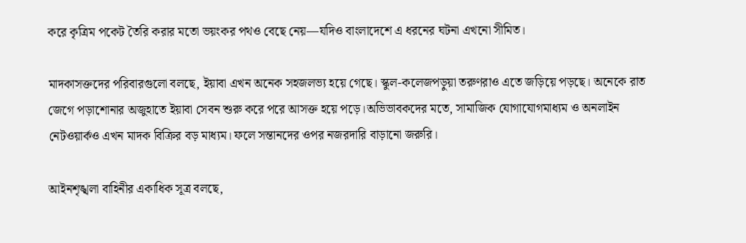করে কৃত্রিম পকেট তৈরি করার মতো ভয়ংকর পথও বেছে নেয়—যদিও বাংলাদেশে এ ধরনের ঘটনা এখনো সীমিত।

মাদকাসক্তদের পরিবারগুলো বলছে, ইয়াবা এখন অনেক সহজলভ্য হয়ে গেছে। স্কুল-কলেজপড়ুয়া তরুণরাও এতে জড়িয়ে পড়ছে। অনেকে রাত জেগে পড়াশোনার অজুহাতে ইয়াবা সেবন শুরু করে পরে আসক্ত হয়ে পড়ে।অভিভাবকদের মতে, সামাজিক যোগাযোগমাধ্যম ও অনলাইন নেটওয়ার্কও এখন মাদক বিক্রির বড় মাধ্যম। ফলে সন্তানদের ওপর নজরদারি বাড়ানো জরুরি।

আইনশৃঙ্খলা বাহিনীর একাধিক সূত্র বলছে,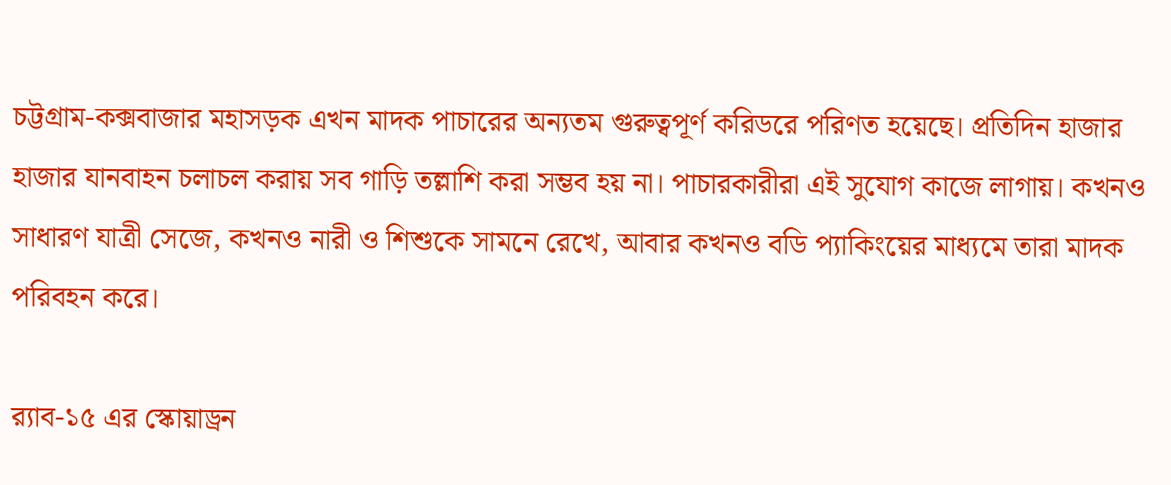চট্টগ্রাম-কক্সবাজার মহাসড়ক এখন মাদক পাচারের অন্যতম গুরুত্বপূর্ণ করিডরে পরিণত হয়েছে। প্রতিদিন হাজার হাজার যানবাহন চলাচল করায় সব গাড়ি তল্লাশি করা সম্ভব হয় না। পাচারকারীরা এই সুযোগ কাজে লাগায়। কখনও সাধারণ যাত্রী সেজে, কখনও নারী ও শিশুকে সামনে রেখে, আবার কখনও বডি প্যাকিংয়ের মাধ্যমে তারা মাদক পরিবহন করে।

র‍্যাব-১৫ এর স্কোয়াড্রন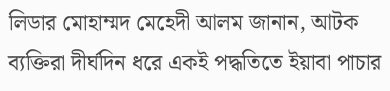লিডার মোহাম্মদ মেহেদী আলম জানান, আটক ব্যক্তিরা দীর্ঘদিন ধরে একই পদ্ধতিতে ইয়াবা পাচার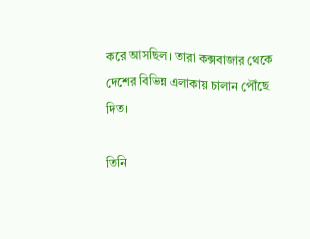করে আসছিল। তারা কক্সবাজার থেকে দেশের বিভিন্ন এলাকায় চালান পৌঁছে দিত।

তিনি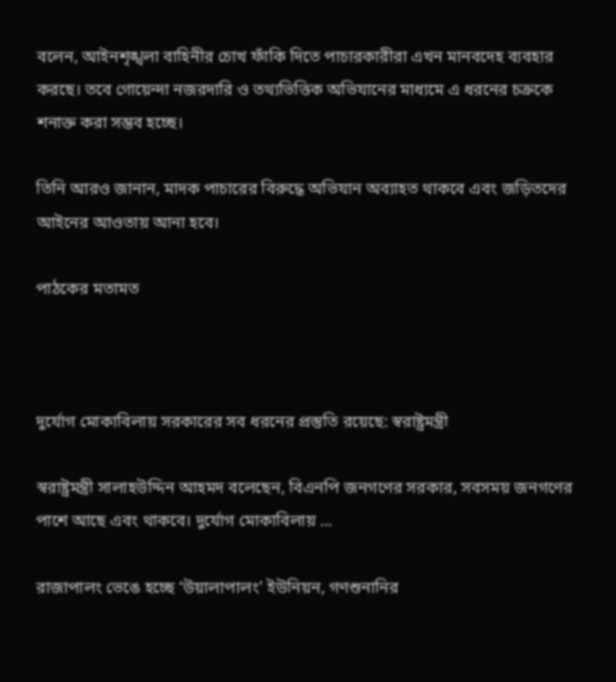বলেন, আইনশৃঙ্খলা বাহিনীর চোখ ফাঁকি দিতে পাচারকারীরা এখন মানবদেহ ব্যবহার করছে। তবে গোয়েন্দা নজরদারি ও তথ্যভিত্তিক অভিযানের মাধ্যমে এ ধরনের চক্রকে শনাক্ত করা সম্ভব হচ্ছে।

তিনি আরও জানান, মাদক পাচারের বিরুদ্ধে অভিযান অব্যাহত থাকবে এবং জড়িতদের আইনের আওতায় আনা হবে।

পাঠকের মতামত



দুর্যোগ মোকাবিলায় সরকারের সব ধরনের প্রস্তুতি রয়েছে: স্বরাষ্ট্রমন্ত্রী

স্বরাষ্ট্রমন্ত্রী সালাহউদ্দিন আহমদ বলেছেন, বিএনপি জনগণের সরকার, সবসময় জনগণের পাশে আছে এবং থাকবে। দুর্যোগ মোকাবিলায় ...

রাজাপালং ভেঙে হচ্ছে ‘উয়ালাপালং’ ইউনিয়ন, গণশুনানির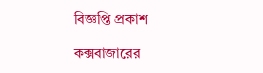বিজ্ঞপ্তি প্রকাশ

কক্সবাজারের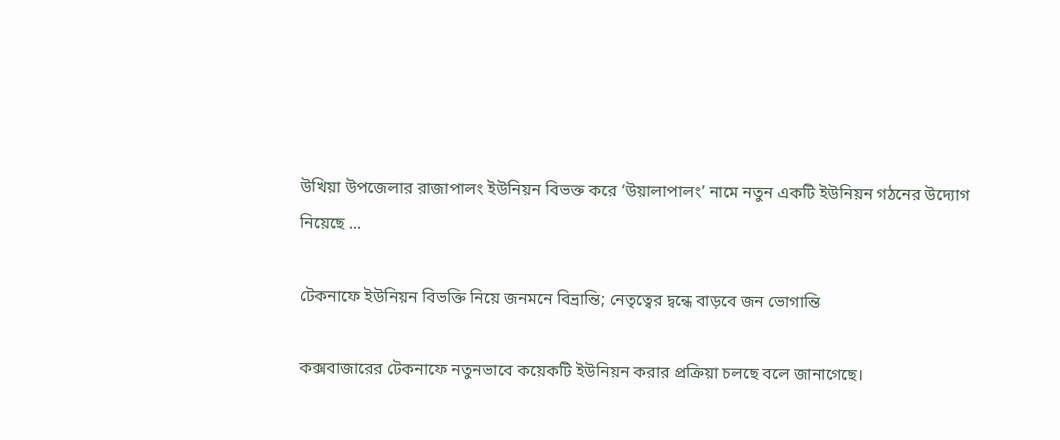উখিয়া উপজেলার রাজাপালং ইউনিয়ন বিভক্ত করে ‘উয়ালাপালং’ নামে নতুন একটি ইউনিয়ন গঠনের উদ্যোগ নিয়েছে ...

টেকনাফে ইউনিয়ন বিভক্তি নিয়ে জনমনে বিভ্রান্তি; নেতৃত্বের দ্বন্ধে বাড়বে জন ভোগান্তি

কক্সবাজারের টেকনাফে নতুনভাবে কয়েকটি ইউনিয়ন করার প্রক্রিয়া চলছে বলে জানাগেছে।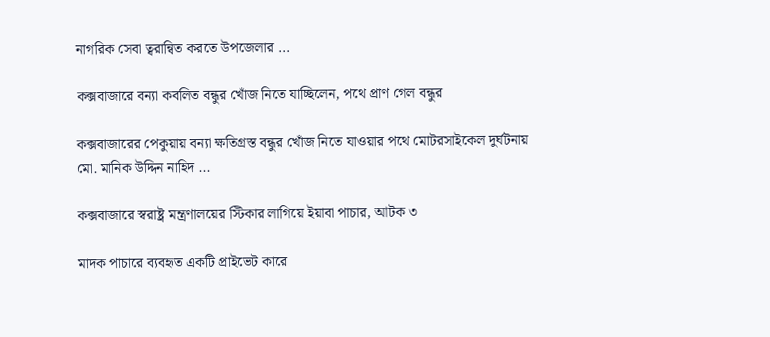নাগরিক সেবা ত্বরান্বিত করতে উপজেলার ...

কক্সবাজারে বন্যা কবলিত বন্ধুর খোঁজ নিতে যাচ্ছিলেন, পথে প্রাণ গেল বন্ধুর

কক্সবাজারের পেকুয়ায় বন্যা ক্ষতিগ্রস্ত বন্ধুর খোঁজ নিতে যাওয়ার পথে মোটরসাইকেল দুর্ঘটনায় মো. মানিক উদ্দিন নাহিদ ...

কক্সবাজারে স্বরাষ্ট্র মন্ত্রণালয়ের স্টিকার লাগিয়ে ইয়াবা পাচার, আটক ৩

মাদক পাচারে ব্যবহৃত একটি প্রাইভেট কারে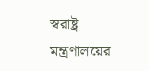স্বরাষ্ট্র মন্ত্রণালয়ের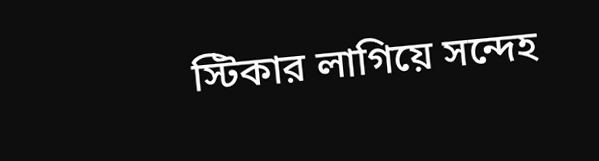স্টিকার লাগিয়ে সন্দেহ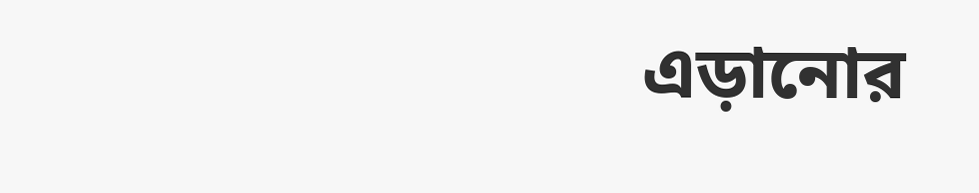এড়ানোর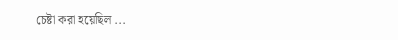চেষ্টা করা হয়েছিল ...